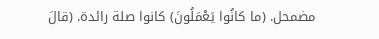مضمحل. (ما كانُوا يَعْمَلُونَ) كانوا صلة رائدة. (قالَ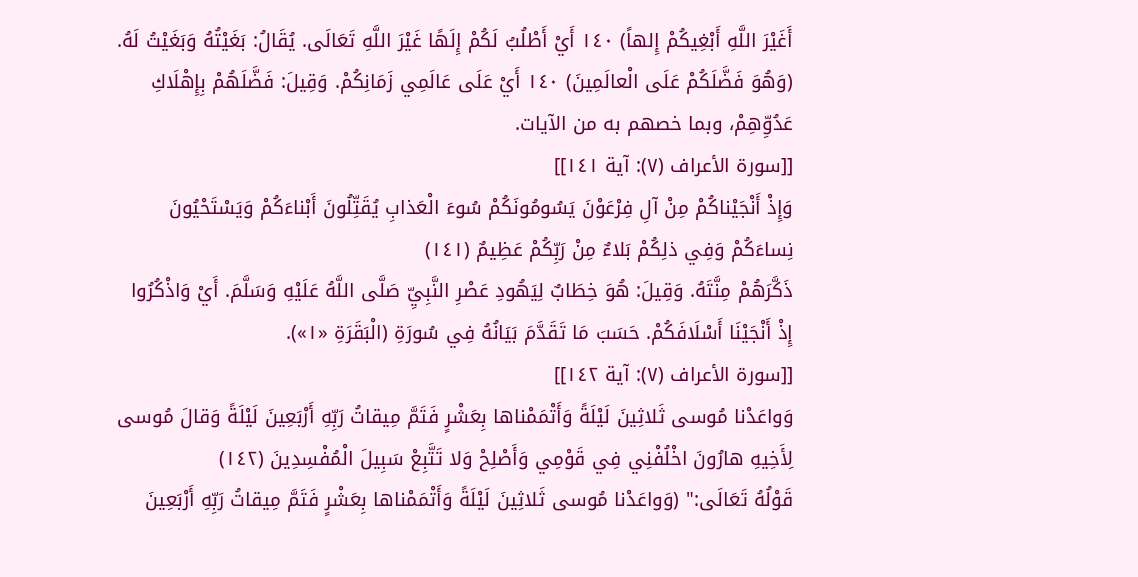أَغَيْرَ اللَّهِ أَبْغِيكُمْ إِلهاً) ١٤٠ أَيْ أَطْلُبُ لَكُمْ إِلَهًا غَيْرَ اللَّهِ تَعَالَى. يُقَالُ: بَغَيْتُهُ وَبَغَيْتُ لَهُ. (وَهُوَ فَضَّلَكُمْ عَلَى الْعالَمِينَ) ١٤٠ أَيْ عَلَى عَالَمِي زَمَانِكُمْ. وَقِيلَ: فَضَّلَهُمْ بِإِهْلَاكِ عَدُوِّهِمْ، وبما خصهم به من الآيات.
[[سورة الأعراف (٧): آية ١٤١]]
وَإِذْ أَنْجَيْناكُمْ مِنْ آلِ فِرْعَوْنَ يَسُومُونَكُمْ سُوءَ الْعَذابِ يُقَتِّلُونَ أَبْناءَكُمْ وَيَسْتَحْيُونَ نِساءَكُمْ وَفِي ذلِكُمْ بَلاءٌ مِنْ رَبِّكُمْ عَظِيمٌ (١٤١)
ذَكَّرَهُمْ مِنَّتَهُ. وَقِيلَ: هُوَ خِطَابٌ لِيَهُودِ عَصْرِ النَّبِيِّ صَلَّى اللَّهُ عَلَيْهِ وَسَلَّمَ. أَيْ وَاذْكُرُوا إِذْ أَنْجَيْنَا أَسْلَافَكُمْ. حَسَبَ مَا تَقَدَّمَ بَيَانُهُ فِي سُورَةِ (الْبَقَرَةِ «١»).
[[سورة الأعراف (٧): آية ١٤٢]]
وَواعَدْنا مُوسى ثَلاثِينَ لَيْلَةً وَأَتْمَمْناها بِعَشْرٍ فَتَمَّ مِيقاتُ رَبِّهِ أَرْبَعِينَ لَيْلَةً وَقالَ مُوسى لِأَخِيهِ هارُونَ اخْلُفْنِي فِي قَوْمِي وَأَصْلِحْ وَلا تَتَّبِعْ سَبِيلَ الْمُفْسِدِينَ (١٤٢)
قَوْلُهُ تَعَالَى:" (وَواعَدْنا مُوسى ثَلاثِينَ لَيْلَةً وَأَتْمَمْناها بِعَشْرٍ فَتَمَّ مِيقاتُ رَبِّهِ أَرْبَعِينَ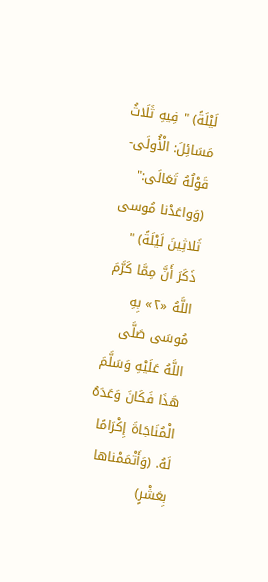لَيْلَةً) " فِيهِ ثَلَاثُ مَسَائِلَ: الْأُولَى- قَوْلُهُ تَعَالَى:" (وَواعَدْنا مُوسى ثَلاثِينَ لَيْلَةً) " ذَكَرَ أَنَّ مِمَّا كَرَّمَ اللَّهُ «٢» بِهِ مُوسَى صَلَّى اللَّهُ عَلَيْهِ وَسَلَّمَ هَذَا فَكَانَ وَعَدَهُ الْمُنَاجَاةَ إِكْرَامًا لَهُ. (وَأَتْمَمْناها بِعَشْرٍ)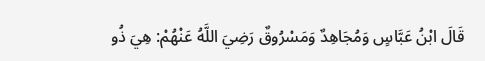قَالَ ابْنُ عَبَّاسٍ وَمُجَاهِدٌ وَمَسْرُوقٌ رَضِيَ اللَّهُ عَنْهُمْ: هِيَ ذُو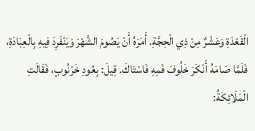الْقَعْدَةِ وَعَشْرٌ مِنْ ذِي الْحِجَّةِ. أَمَرَهُ أَنْ يَصُومَ الشَّهْرَ وَيَنْفَرِدَ فِيهِ بِالْعِبَادَةِ، فَلَمَّا صَامَهُ أَنْكَرَ خَلُوفَ فَمِهِ فَاسْتَاكَ. قِيلَ: بِعُودِ خَرْنُوبٍ، فَقَالَتِ الْمَلَائِكَةُ: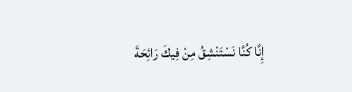إِنَّا كُنَّا نَسْتَنْشِقُ مِنْ فِيكَ رَائِحَةَ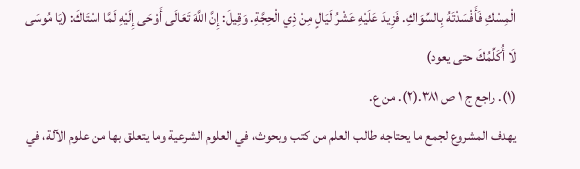الْمِسْكِ فَأَفْسَدْتَهُ بِالسِّوَاكِ. فَزِيدَ عَلَيْهِ عَشْرُ لَيَالٍ مِنْ ذِي الْحِجَّةِ. وَقِيلَ: إِنَّ اللَّهَ تَعَالَى أَوْحَى إِلَيْهِ لَمَّا اسْتَاكَ: (يَا مُوسَى لَا أُكَلِّمُكَ حتى يعود)
(١). راجع ج ١ ص ٣٨١.(٢). من ع.
يهدف المشروع لجمع ما يحتاجه طالب العلم من كتب وبحوث، في العلوم الشرعية وما يتعلق بها من علوم الآلة، في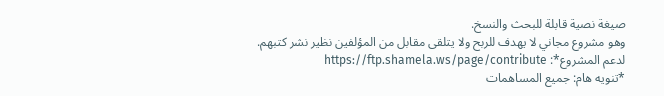صيغة نصية قابلة للبحث والنسخ.
وهو مشروع مجاني لا يهدف للربح ولا يتلقى مقابل من المؤلفين نظير نشر كتبهم.
لدعم المشروع*: https://ftp.shamela.ws/page/contribute
*تنويه هام: جميع المساهمات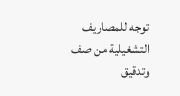توجه للمصاريف التشغيلية من صف وتدقيق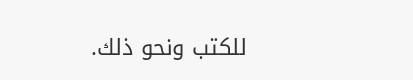للكتب ونحو ذلك.